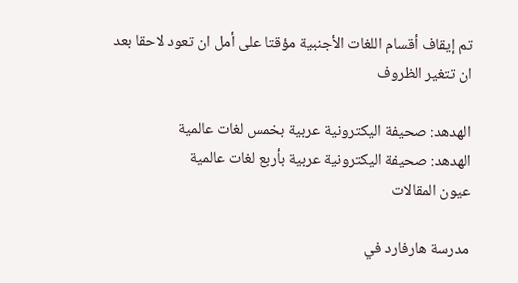تم إيقاف أقسام اللغات الأجنبية مؤقتا على أمل ان تعود لاحقا بعد ان تتغير الظروف

الهدهد: صحيفة اليكترونية عربية بخمس لغات عالمية
الهدهد: صحيفة اليكترونية عربية بأربع لغات عالمية
عيون المقالات

مدرسة هارفارد في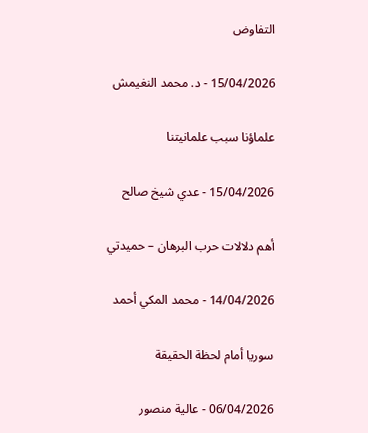التفاوض

15/04/2026 - د. محمد النغيمش

علماؤنا سبب علمانيتنا

15/04/2026 - عدي شيخ صالح

أهم دلالات حرب البرهان – حميدتي

14/04/2026 - محمد المكي أحمد

سوريا أمام لحظة الحقيقة

06/04/2026 - عالية منصور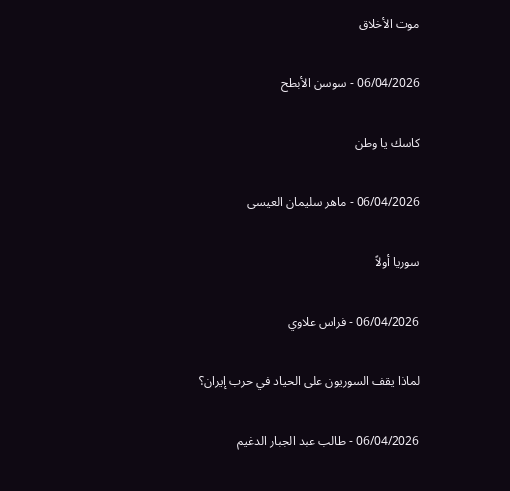موت الأخلاق

06/04/2026 - سوسن الأبطح

كاسك يا وطن

06/04/2026 - ماهر سليمان العيسى

سوريا أولاً

06/04/2026 - فراس علاوي

لماذا يقف السوريون على الحياد في حرب إيران؟

06/04/2026 - طالب عبد الجبار الدغيم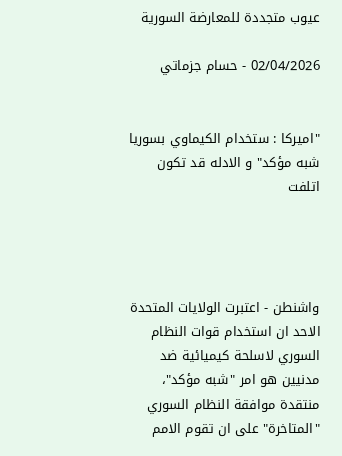عيوب متجددة للمعارضة السورية

02/04/2026 - حسام جزماتي


"اميركا : ستخدام الكيماوي بسوريا شبه مؤكد" و الادله قد تكون اتلفت




واشنطن - اعتبرت الولايات المتحدة الاحد ان استخدام قوات النظام السوري لاسلحة كيميائية ضد مدنيين هو امر "شبه مؤكد"، منتقدة موافقة النظام السوري "المتاخرة" على ان تقوم الامم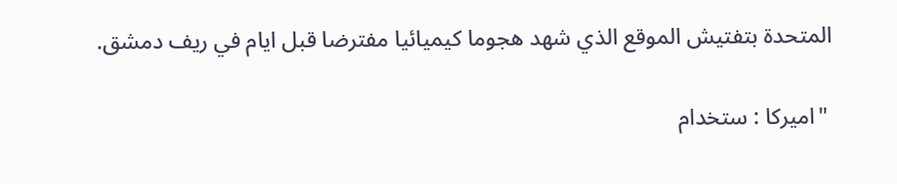المتحدة بتفتيش الموقع الذي شهد هجوما كيميائيا مفترضا قبل ايام في ريف دمشق.


 "اميركا : ستخدام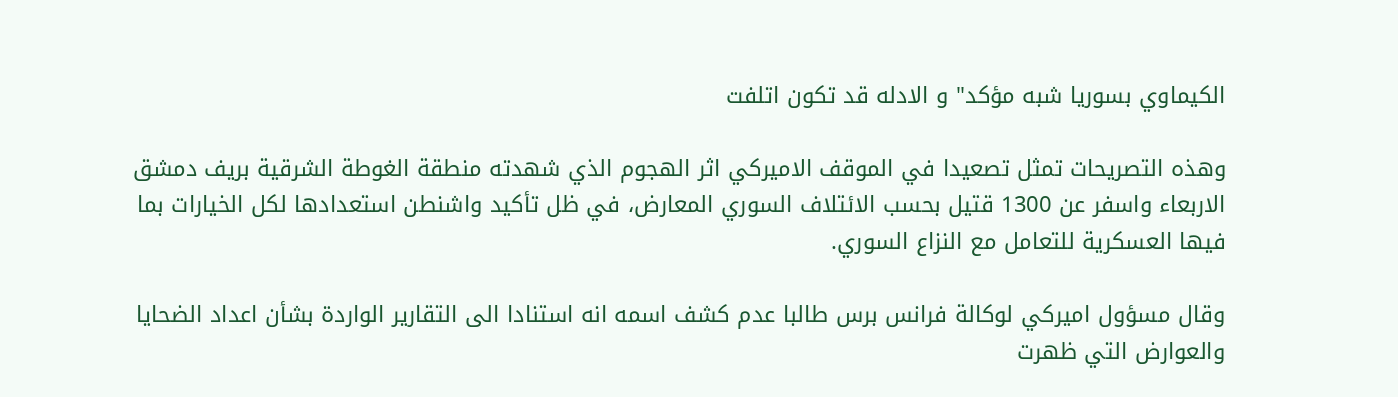الكيماوي بسوريا شبه مؤكد" و الادله قد تكون اتلفت

وهذه التصريحات تمثل تصعيدا في الموقف الاميركي اثر الهجوم الذي شهدته منطقة الغوطة الشرقية بريف دمشق الاربعاء واسفر عن 1300 قتيل بحسب الائتلاف السوري المعارض، في ظل تأكيد واشنطن استعدادها لكل الخيارات بما فيها العسكرية للتعامل مع النزاع السوري.

وقال مسؤول اميركي لوكالة فرانس برس طالبا عدم كشف اسمه انه استنادا الى التقارير الواردة بشأن اعداد الضحايا والعوارض التي ظهرت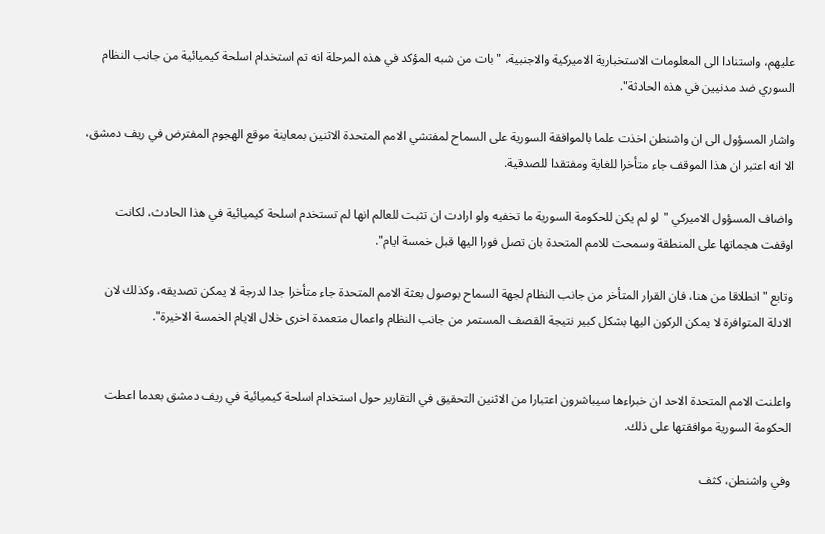عليهم، واستنادا الى المعلومات الاستخبارية الاميركية والاجنبية، "بات من شبه المؤكد في هذه المرحلة انه تم استخدام اسلحة كيميائية من جانب النظام السوري ضد مدنيين في هذه الحادثة".

واشار المسؤول الى ان واشنطن اخذت علما بالموافقة السورية على السماح لمفتشي الامم المتحدة الاثنين بمعاينة موقع الهجوم المفترض في ريف دمشق، الا انه اعتبر ان هذا الموقف جاء متأخرا للغاية ومفتقدا للصدقية.

واضاف المسؤول الاميركي "لو لم يكن للحكومة السورية ما تخفيه ولو ارادت ان تثبت للعالم انها لم تستخدم اسلحة كيميائية في هذا الحادث، لكانت اوقفت هجماتها على المنطقة وسمحت للامم المتحدة بان تصل فورا اليها قبل خمسة ايام".

وتابع "انطلاقا من هنا، فان القرار المتأخر من جانب النظام لجهة السماح بوصول بعثة الامم المتحدة جاء متأخرا جدا لدرجة لا يمكن تصديقه، وكذلك لان الادلة المتوافرة لا يمكن الركون اليها بشكل كبير نتيجة القصف المستمر من جانب النظام واعمال متعمدة اخرى خلال الايام الخمسة الاخيرة".


واعلنت الامم المتحدة الاحد ان خبراءها سيباشرون اعتبارا من الاثنين التحقيق في التقارير حول استخدام اسلحة كيميائية في ريف دمشق بعدما اعطت الحكومة السورية موافقتها على ذلك.

وفي واشنطن، كثف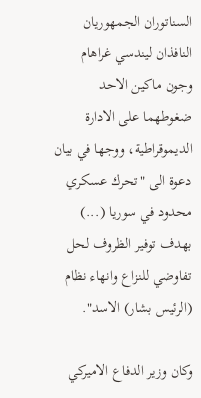السناتوران الجمهوريان النافذان ليندسي غراهام وجون ماكين الاحد ضغوطهما على الادارة الديموقراطية، ووجها في بيان دعوة الى "تحرك عسكري محدود في سوريا (...) بهدف توفير الظروف لحل تفاوضي للنزاع وانهاء نظام (الرئيس بشار) الاسد".

وكان وزير الدفاع الاميركي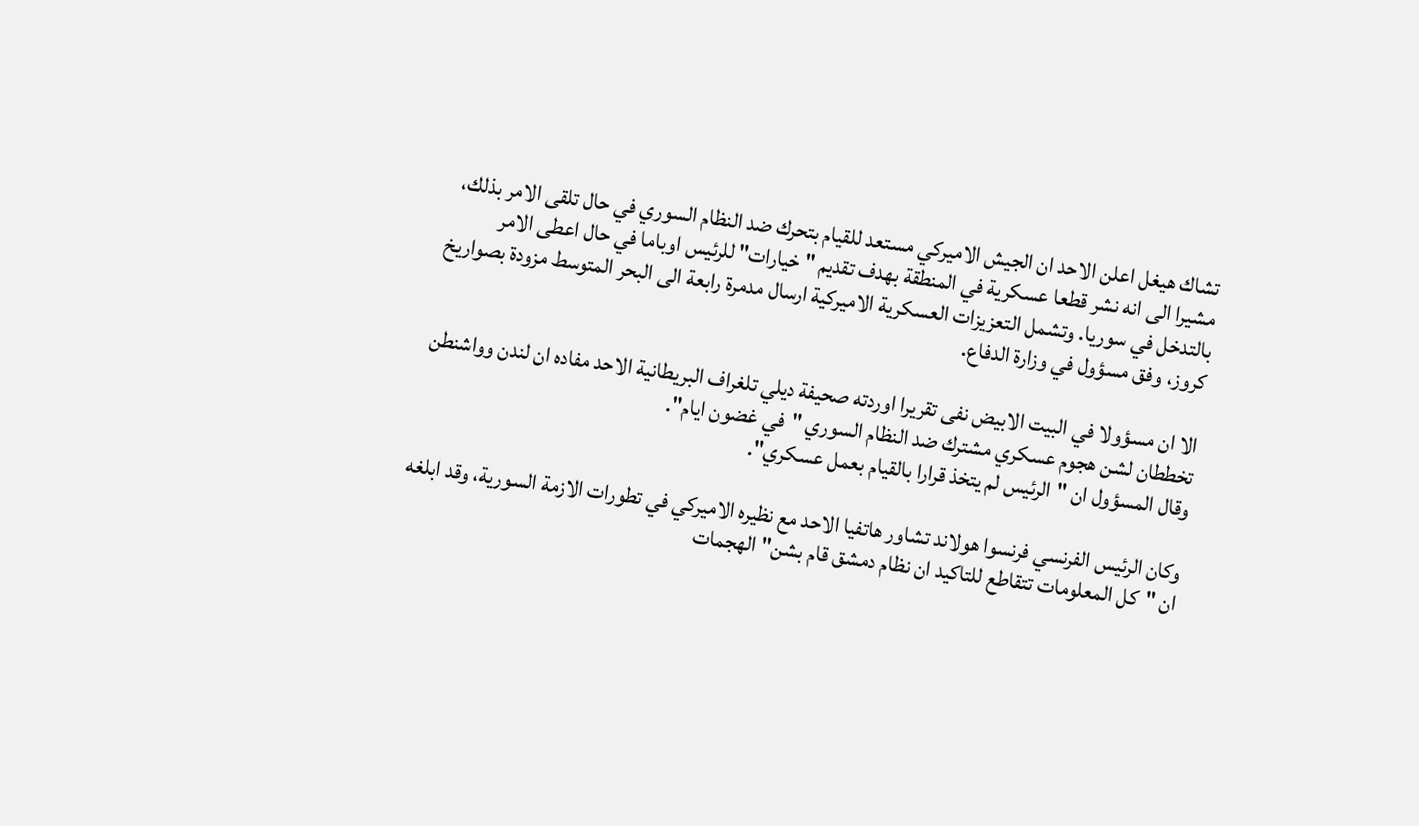تشاك هيغل اعلن الاحد ان الجيش الاميركي مستعد للقيام بتحرك ضد النظام السوري في حال تلقى الامر بذلك، مشيرا الى انه نشر قطعا عسكرية في المنطقة بهدف تقديم "خيارات" للرئيس اوباما في حال اعطى الامر بالتدخل في سوريا. وتشمل التعزيزات العسكرية الاميركية ارسال مدمرة رابعة الى البحر المتوسط مزودة بصواريخ كروز، وفق مسؤول في وزارة الدفاع.

الا ان مسؤولا في البيت الابيض نفى تقريرا اوردته صحيفة ديلي تلغراف البريطانية الاحد مفاده ان لندن وواشنطن تخططان لشن هجوم عسكري مشترك ضد النظام السوري "في غضون ايام".
وقال المسؤول ان "الرئيس لم يتخذ قرارا بالقيام بعمل عسكري".

وكان الرئيس الفرنسي فرنسوا هولاند تشاور هاتفيا الاحد مع نظيره الاميركي في تطورات الازمة السورية، وقد ابلغه ان "كل المعلومات تتقاطع للتاكيد ان نظام دمشق قام بشن" الهجمات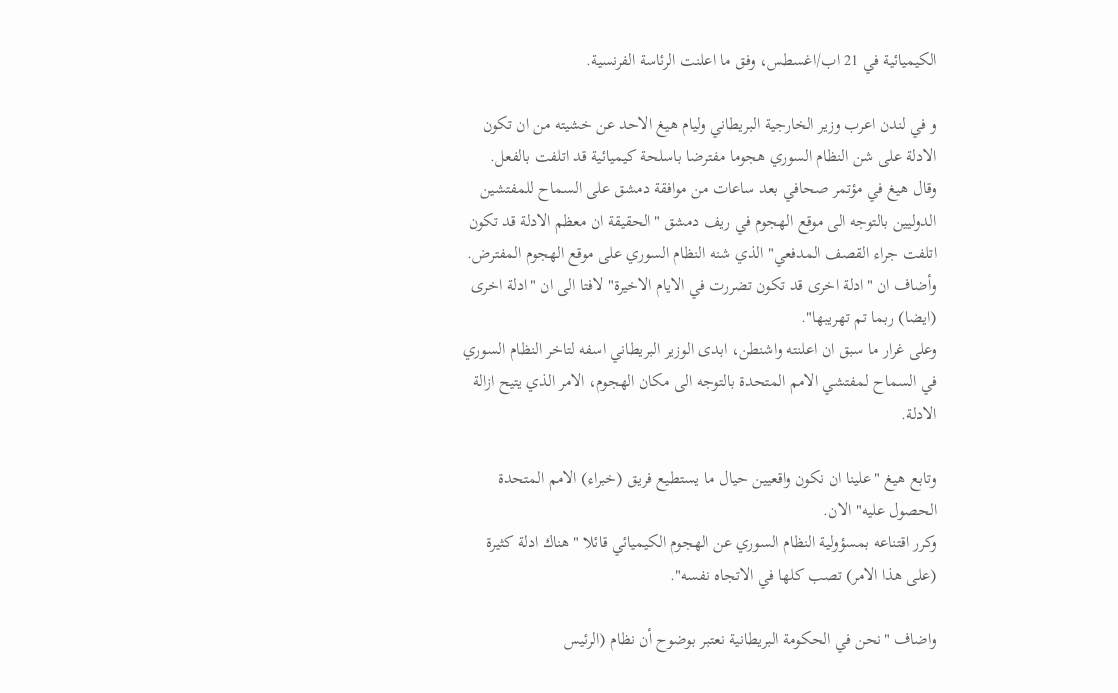الكيميائية في 21 اب/اغسطس، وفق ما اعلنت الرئاسة الفرنسية.

و في لندن اعرب وزير الخارجية البريطاني وليام هيغ الاحد عن خشيته من ان تكون الادلة على شن النظام السوري هجوما مفترضا باسلحة كيميائية قد اتلفت بالفعل.
وقال هيغ في مؤتمر صحافي بعد ساعات من موافقة دمشق على السماح للمفتشين الدوليين بالتوجه الى موقع الهجوم في ريف دمشق "الحقيقة ان معظم الادلة قد تكون اتلفت جراء القصف المدفعي" الذي شنه النظام السوري على موقع الهجوم المفترض. وأضاف ان "ادلة اخرى قد تكون تضررت في الايام الاخيرة" لافتا الى ان "ادلة اخرى (ايضا) ربما تم تهريبها".
وعلى غرار ما سبق ان اعلنته واشنطن، ابدى الوزير البريطاني اسفه لتاخر النظام السوري في السماح لمفتشي الامم المتحدة بالتوجه الى مكان الهجوم، الامر الذي يتيح ازالة الادلة.

وتابع هيغ "علينا ان نكون واقعيين حيال ما يستطيع فريق (خبراء) الامم المتحدة الحصول عليه" الان.
وكرر اقتناعه بمسؤولية النظام السوري عن الهجوم الكيميائي قائلا "هناك ادلة كثيرة (على هذا الامر) تصب كلها في الاتجاه نفسه".

واضاف "نحن في الحكومة البريطانية نعتبر بوضوح أن نظام (الرئيس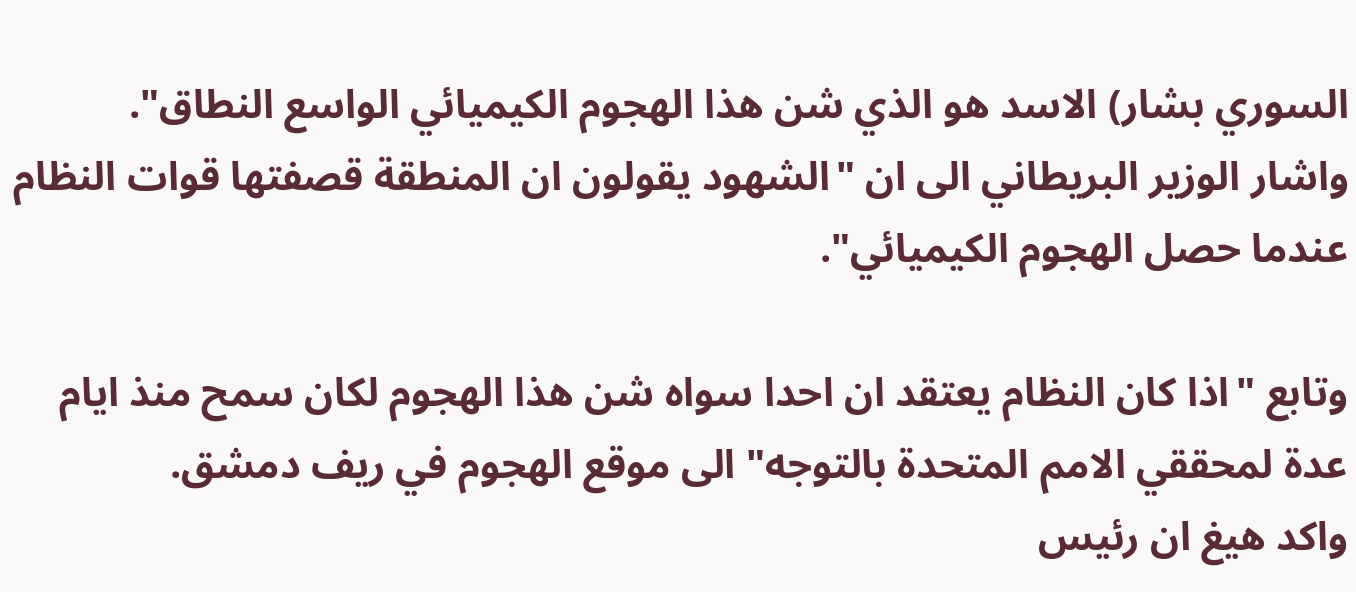السوري بشار) الاسد هو الذي شن هذا الهجوم الكيميائي الواسع النطاق".
واشار الوزير البريطاني الى ان "الشهود يقولون ان المنطقة قصفتها قوات النظام عندما حصل الهجوم الكيميائي".

وتابع "اذا كان النظام يعتقد ان احدا سواه شن هذا الهجوم لكان سمح منذ ايام عدة لمحققي الامم المتحدة بالتوجه" الى موقع الهجوم في ريف دمشق.
واكد هيغ ان رئيس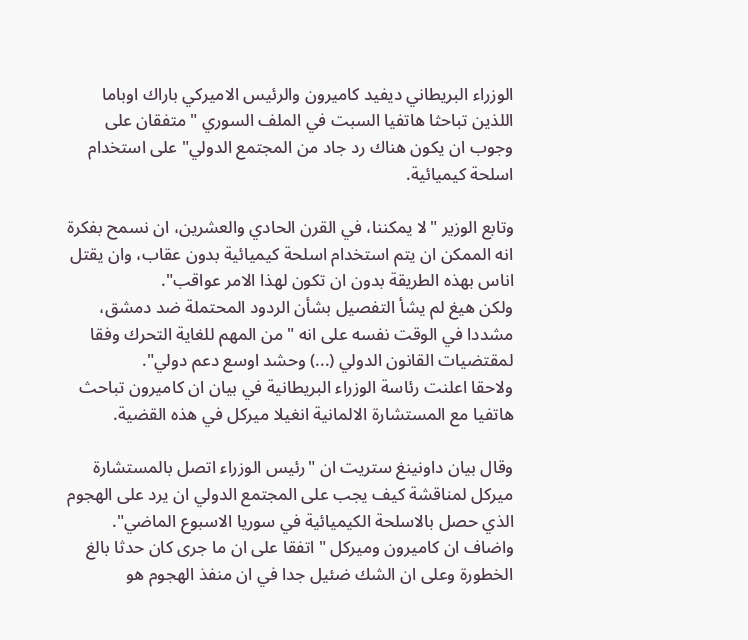الوزراء البريطاني ديفيد كاميرون والرئيس الاميركي باراك اوباما اللذين تباحثا هاتفيا السبت في الملف السوري "متفقان على وجوب ان يكون هناك رد جاد من المجتمع الدولي" على استخدام اسلحة كيميائية.

وتابع الوزير "لا يمكننا، في القرن الحادي والعشرين، ان نسمح بفكرة انه الممكن ان يتم استخدام اسلحة كيميائية بدون عقاب، وان يقتل اناس بهذه الطريقة بدون ان تكون لهذا الامر عواقب".
ولكن هيغ لم يشأ التفصيل بشأن الردود المحتملة ضد دمشق، مشددا في الوقت نفسه على انه "من المهم للغاية التحرك وفقا لمقتضيات القانون الدولي (...) وحشد اوسع دعم دولي".
ولاحقا اعلنت رئاسة الوزراء البريطانية في بيان ان كاميرون تباحث هاتفيا مع المستشارة الالمانية انغيلا ميركل في هذه القضية.

وقال بيان داونينغ ستريت ان "رئيس الوزراء اتصل بالمستشارة ميركل لمناقشة كيف يجب على المجتمع الدولي ان يرد على الهجوم الذي حصل بالاسلحة الكيميائية في سوريا الاسبوع الماضي".
واضاف ان كاميرون وميركل "اتفقا على ان ما جرى كان حدثا بالغ الخطورة وعلى ان الشك ضئيل جدا في ان منفذ الهجوم هو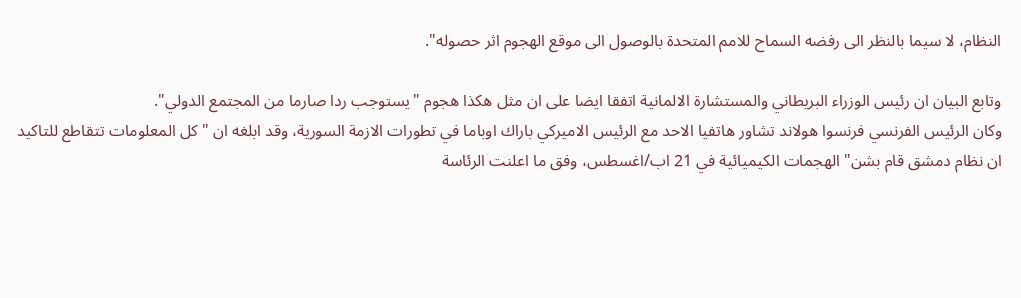النظام، لا سيما بالنظر الى رفضه السماح للامم المتحدة بالوصول الى موقع الهجوم اثر حصوله".

وتابع البيان ان رئيس الوزراء البريطاني والمستشارة الالمانية اتفقا ايضا على ان مثل هكذا هجوم "يستوجب ردا صارما من المجتمع الدولي".
وكان الرئيس الفرنسي فرنسوا هولاند تشاور هاتفيا الاحد مع الرئيس الاميركي باراك اوباما في تطورات الازمة السورية، وقد ابلغه ان "كل المعلومات تتقاطع للتاكيد ان نظام دمشق قام بشن" الهجمات الكيميائية في 21 اب/اغسطس، وفق ما اعلنت الرئاسة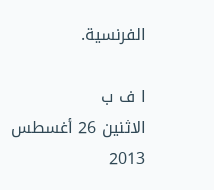الفرنسية.

ا ف ب
الاثنين 26 أغسطس 2013